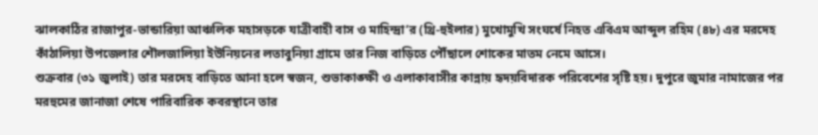ঝালকাঠির রাজাপুর-ভান্ডারিয়া আঞ্চলিক মহাসড়কে যাত্রীবাহী বাস ও মাহিন্দ্রা’র (থ্রি-হুইলার) মুখোমুখি সংঘর্ষে নিহত এবিএম আব্দুল রহিম (৪৮) এর মরদেহ কাঁঠালিয়া উপজেলার শৌলজালিয়া ইউনিয়নের লতাবুনিয়া গ্রামে তার নিজ বাড়িতে পৌঁছালে শোকের মাতম নেমে আসে।
শুক্রবার (৩১ জুলাই) তার মরদেহ বাড়িতে আনা হলে স্বজন, শুভাকাঙ্ক্ষী ও এলাকাবাসীর কান্নায় হৃদয়বিদারক পরিবেশের সৃষ্টি হয়। দুপুরে জুমার নামাজের পর মরহুমের জানাজা শেষে পারিবারিক কবরস্থানে তার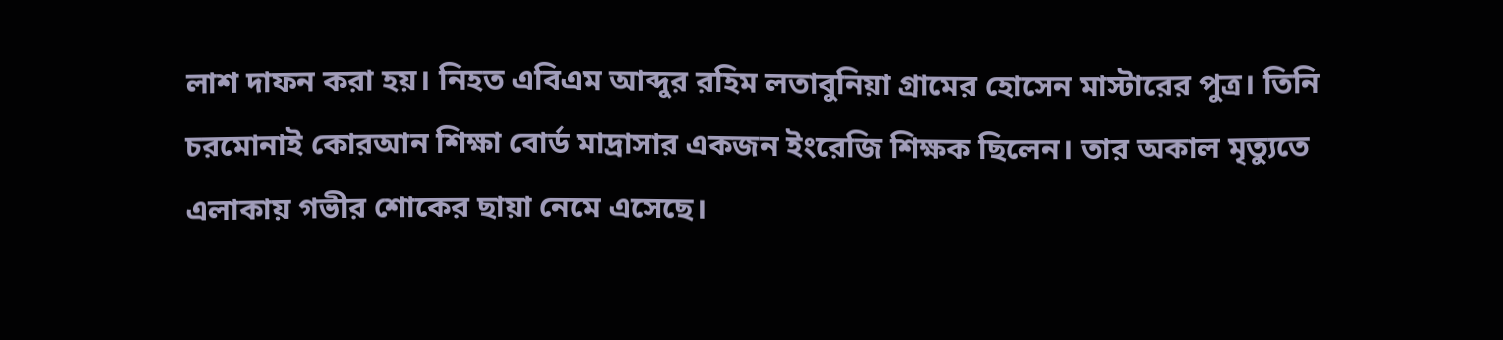লাশ দাফন করা হয়। নিহত এবিএম আব্দুর রহিম লতাবুনিয়া গ্রামের হোসেন মাস্টারের পুত্র। তিনি চরমোনাই কোরআন শিক্ষা বোর্ড মাদ্রাসার একজন ইংরেজি শিক্ষক ছিলেন। তার অকাল মৃত্যুতে এলাকায় গভীর শোকের ছায়া নেমে এসেছে।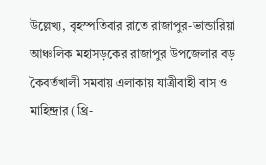উল্লেখ্য, বৃহস্পতিবার রাতে রাজাপুর-ভান্ডারিয়া আঞ্চলিক মহাসড়কের রাজাপুর উপজেলার বড় কৈবর্তখালী সমবায় এলাকায় যাত্রীবাহী বাস ও মাহিন্দ্রার (থ্রি-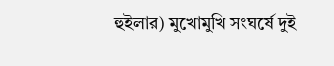হুইলার) মুখোমুখি সংঘর্ষে দুই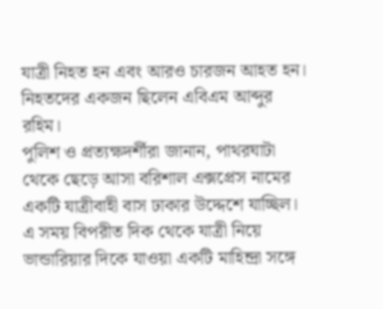যাত্রী নিহত হন এবং আরও চারজন আহত হন। নিহতদের একজন ছিলেন এবিএম আব্দুর রহিম।
পুলিশ ও প্রত্যক্ষদর্শীরা জানান, পাথরঘাটা থেকে ছেড়ে আসা বরিশাল এক্সপ্রেস নামের একটি যাত্রীবাহী বাস ঢাকার উদ্দেশে যাচ্ছিল। এ সময় বিপরীত দিক থেকে যাত্রী নিয়ে ভান্ডারিয়ার দিকে যাওয়া একটি মাহিন্দ্রা সঙ্গে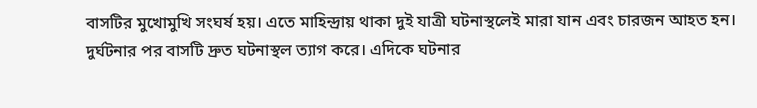বাসটির মুখোমুখি সংঘর্ষ হয়। এতে মাহিন্দ্রায় থাকা দুই যাত্রী ঘটনাস্থলেই মারা যান এবং চারজন আহত হন। দুর্ঘটনার পর বাসটি দ্রুত ঘটনাস্থল ত্যাগ করে। এদিকে ঘটনার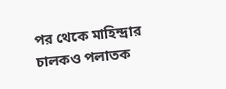পর থেকে মাহিন্দ্রার চালকও পলাতক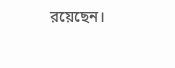রয়েছেন।